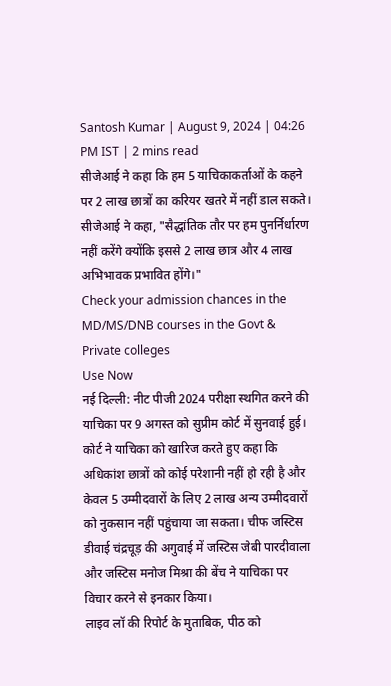Santosh Kumar | August 9, 2024 | 04:26 PM IST | 2 mins read
सीजेआई ने कहा कि हम 5 याचिकाकर्ताओं के कहने पर 2 लाख छात्रों का करियर खतरे में नहीं डाल सकते। सीजेआई ने कहा, "सैद्धांतिक तौर पर हम पुनर्निर्धारण नहीं करेंगे क्योंकि इससे 2 लाख छात्र और 4 लाख अभिभावक प्रभावित होंगे।"
Check your admission chances in the MD/MS/DNB courses in the Govt & Private colleges
Use Now
नई दिल्ली: नीट पीजी 2024 परीक्षा स्थगित करने की याचिका पर 9 अगस्त को सुप्रीम कोर्ट में सुनवाई हुई। कोर्ट ने याचिका को खारिज करते हुए कहा कि अधिकांश छात्रों को कोई परेशानी नहीं हो रही है और केवल 5 उम्मीदवारों के लिए 2 लाख अन्य उम्मीदवारों को नुकसान नहीं पहुंचाया जा सकता। चीफ जस्टिस डीवाई चंद्रचूड़ की अगुवाई में जस्टिस जेबी पारदीवाला और जस्टिस मनोज मिश्रा की बेंच ने याचिका पर विचार करने से इनकार किया।
लाइव लॉ की रिपोर्ट के मुताबिक, पीठ को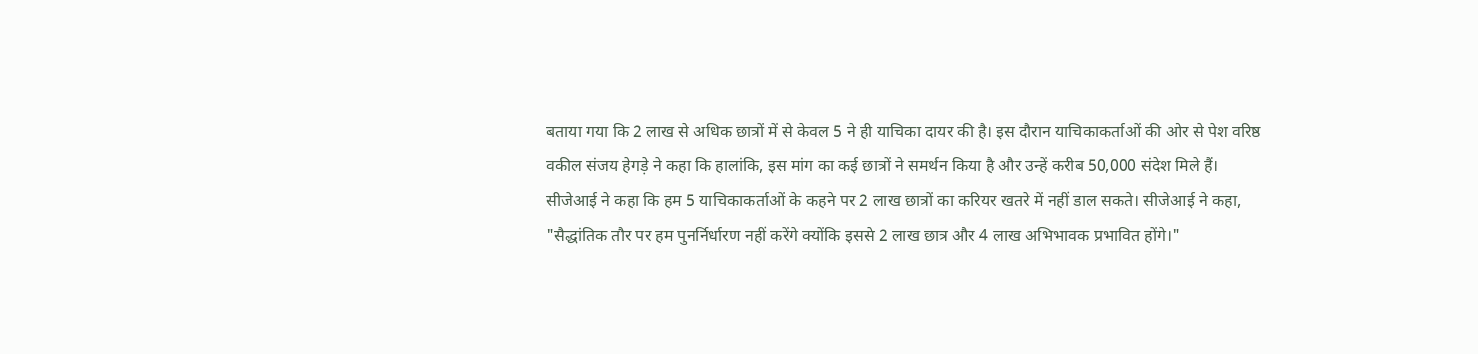बताया गया कि 2 लाख से अधिक छात्रों में से केवल 5 ने ही याचिका दायर की है। इस दौरान याचिकाकर्ताओं की ओर से पेश वरिष्ठ वकील संजय हेगड़े ने कहा कि हालांकि, इस मांग का कई छात्रों ने समर्थन किया है और उन्हें करीब 50,000 संदेश मिले हैं।
सीजेआई ने कहा कि हम 5 याचिकाकर्ताओं के कहने पर 2 लाख छात्रों का करियर खतरे में नहीं डाल सकते। सीजेआई ने कहा, "सैद्धांतिक तौर पर हम पुनर्निर्धारण नहीं करेंगे क्योंकि इससे 2 लाख छात्र और 4 लाख अभिभावक प्रभावित होंगे।"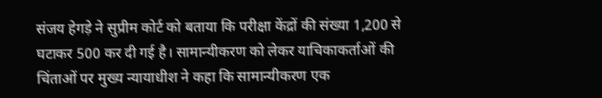संजय हेगड़े ने सुप्रीम कोर्ट को बताया कि परीक्षा केंद्रों की संख्या 1,200 से घटाकर 500 कर दी गई है। सामान्यीकरण को लेकर याचिकाकर्ताओं की चिंताओं पर मुख्य न्यायाधीश ने कहा कि सामान्यीकरण एक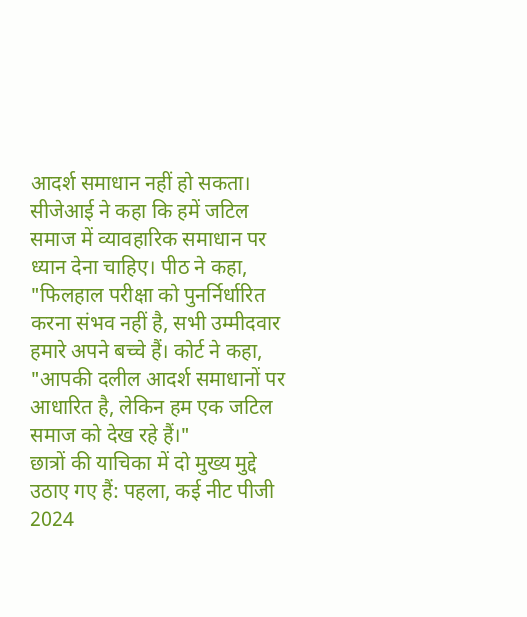आदर्श समाधान नहीं हो सकता।
सीजेआई ने कहा कि हमें जटिल समाज में व्यावहारिक समाधान पर ध्यान देना चाहिए। पीठ ने कहा, "फिलहाल परीक्षा को पुनर्निर्धारित करना संभव नहीं है, सभी उम्मीदवार हमारे अपने बच्चे हैं। कोर्ट ने कहा, "आपकी दलील आदर्श समाधानों पर आधारित है, लेकिन हम एक जटिल समाज को देख रहे हैं।"
छात्रों की याचिका में दो मुख्य मुद्दे उठाए गए हैं: पहला, कई नीट पीजी 2024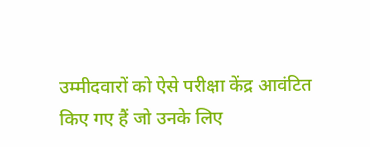उम्मीदवारों को ऐसे परीक्षा केंद्र आवंटित किए गए हैं जो उनके लिए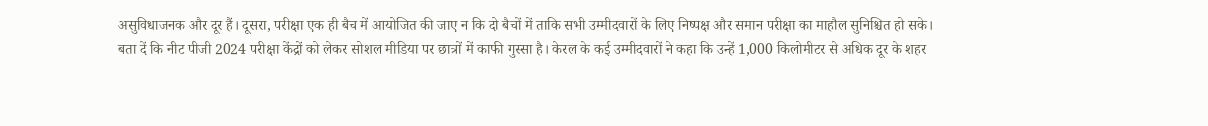असुविधाजनक और दूर हैं। दूसरा, परीक्षा एक ही बैच में आयोजित की जाए न कि दो बैचों में ताकि सभी उम्मीदवारों के लिए निष्पक्ष और समान परीक्षा का माहौल सुनिश्चित हो सके।
बता दें कि नीट पीजी 2024 परीक्षा केंद्रों को लेकर सोशल मीडिया पर छात्रों में काफी गुस्सा है। केरल के कई उम्मीदवारों ने कहा कि उन्हें 1,000 किलोमीटर से अधिक दूर के शहर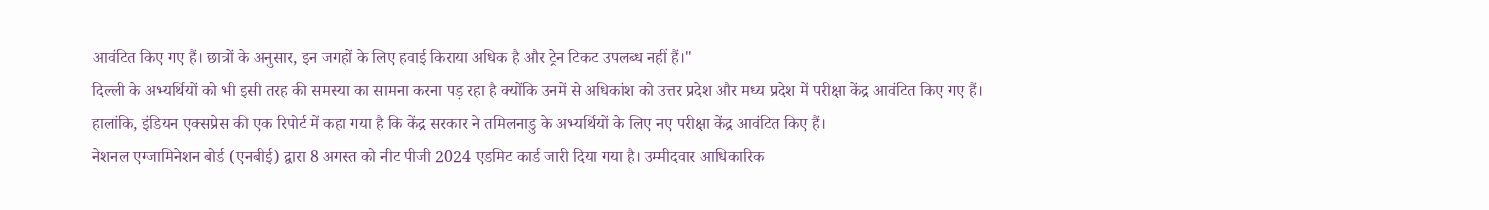आवंटित किए गए हैं। छात्रों के अनुसार, इन जगहों के लिए हवाई किराया अधिक है और ट्रेन टिकट उपलब्ध नहीं हैं।"
दिल्ली के अभ्यर्थियों को भी इसी तरह की समस्या का सामना करना पड़ रहा है क्योंकि उनमें से अधिकांश को उत्तर प्रदेश और मध्य प्रदेश में परीक्षा केंद्र आवंटित किए गए हैं। हालांकि, इंडियन एक्सप्रेस की एक रिपोर्ट में कहा गया है कि केंद्र सरकार ने तमिलनाडु के अभ्यर्थियों के लिए नए परीक्षा केंद्र आवंटित किए हैं।
नेशनल एग्जामिनेशन बोर्ड (एनबीई) द्वारा 8 अगस्त को नीट पीजी 2024 एडमिट कार्ड जारी दिया गया है। उम्मीदवार आधिकारिक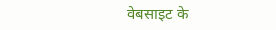वेबसाइट के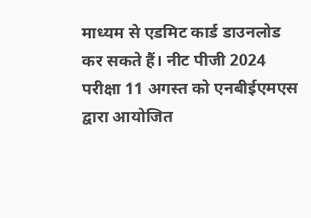माध्यम से एडमिट कार्ड डाउनलोड कर सकते हैं। नीट पीजी 2024 परीक्षा 11 अगस्त को एनबीईएमएस द्वारा आयोजित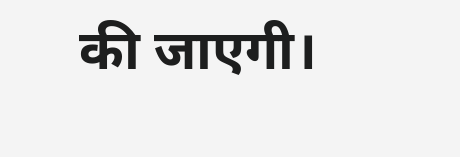की जाएगी।